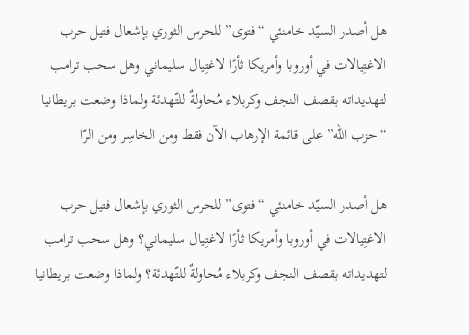هل أصدر السيّد خامنئي “فتوى” للحرس الثوري بإشعال فتيل حرب الاغتِيالات في أوروبا وأمريكا ثأرًا لاغتِيال سليماني وهل سحب ترامب لتهديداته بقصف النجف وكربلاء مُحاولةٌ للتّهدئة ولماذا وضعت بريطانيا “حزب الله” على قائمة الإرهاب الآن فقط ومن الخاسِر ومن الرّا

هل أصدر السيّد خامنئي “فتوى” للحرس الثوري بإشعال فتيل حرب الاغتِيالات في أوروبا وأمريكا ثأرًا لاغتِيال سليماني؟ وهل سحب ترامب لتهديداته بقصف النجف وكربلاء مُحاولةٌ للتّهدئة؟ ولماذا وضعت بريطانيا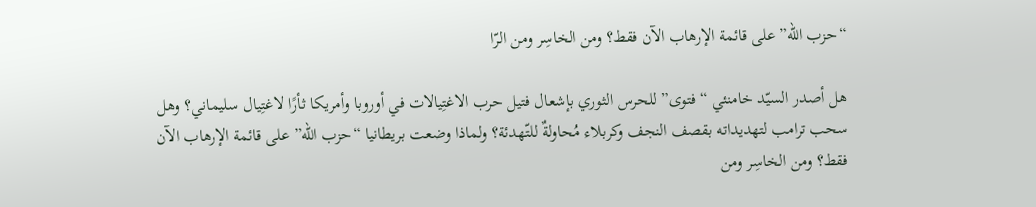“حزب الله” على قائمة الإرهاب الآن فقط؟ ومن الخاسِر ومن الرّا

هل أصدر السيّد خامنئي “فتوى” للحرس الثوري بإشعال فتيل حرب الاغتِيالات في أوروبا وأمريكا ثأرًا لاغتِيال سليماني؟ وهل سحب ترامب لتهديداته بقصف النجف وكربلاء مُحاولةٌ للتّهدئة؟ ولماذا وضعت بريطانيا “حزب الله” على قائمة الإرهاب الآن فقط؟ ومن الخاسِر ومن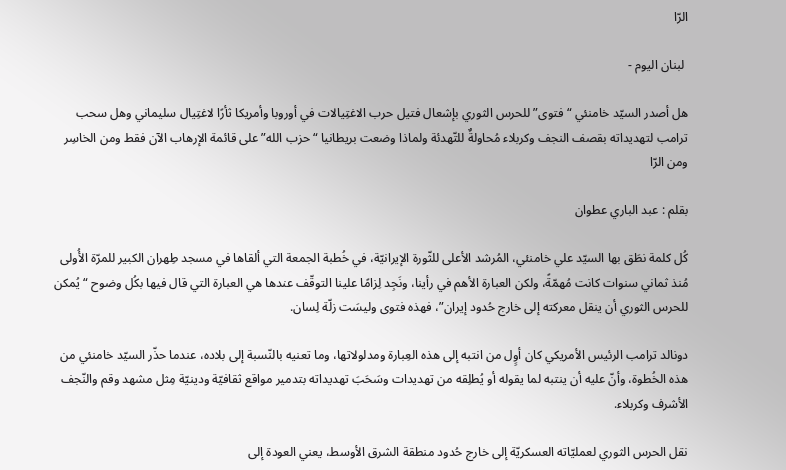الرّا

 لبنان اليوم -

هل أصدر السيّد خامنئي “فتوى” للحرس الثوري بإشعال فتيل حرب الاغتِيالات في أوروبا وأمريكا ثأرًا لاغتِيال سليماني وهل سحب ترامب لتهديداته بقصف النجف وكربلاء مُحاولةٌ للتّهدئة ولماذا وضعت بريطانيا “حزب الله” على قائمة الإرهاب الآن فقط ومن الخاسِر ومن الرّا

بقلم : عبد الباري عطوان

كُل كلمة نطَق بها السيّد علي خامنئي، المُرشد الأعلى للثّورة الإيرانيّة، في خُطبة الجمعة التي ألقاها في مسجد طِهران الكبير للمرّة الأُولى مُنذ ثماني سنوات كانت مُهمّةً، ولكن العبارة الأهم في رأينا، ونَجِد لِزامًا علينا التوقّف عندها هي العبارة التي قال فيها بكُل وضوح “يُمكن للحرس الثوري أن ينقل معركته إلى خارج حُدود إيران”، فهذه فتوى وليسَت زلّة لِسان.

دونالد ترامب الرئيس الأمريكي كان أوٍل من انتبه إلى هذه العِبارة ومدلولاتها، وما تعنيه بالنّسبة إلى بلاده، عندما حذّر السيّد خامنئي من هذه الخُطوة، وأنّ عليه أن ينتبه لما يقوله أو يُطلِقه من تهديدات وسَحَبَ تهديداته بتدمير مواقع ثقافيّة ودينيّة مِثل مشهد وقم والنّجف الأشرف وكربلاء.

نقل الحرس الثوري لعمليّاته العسكريّة إلى خارج حُدود منطقة الشرق الأوسط، يعني العودة إلى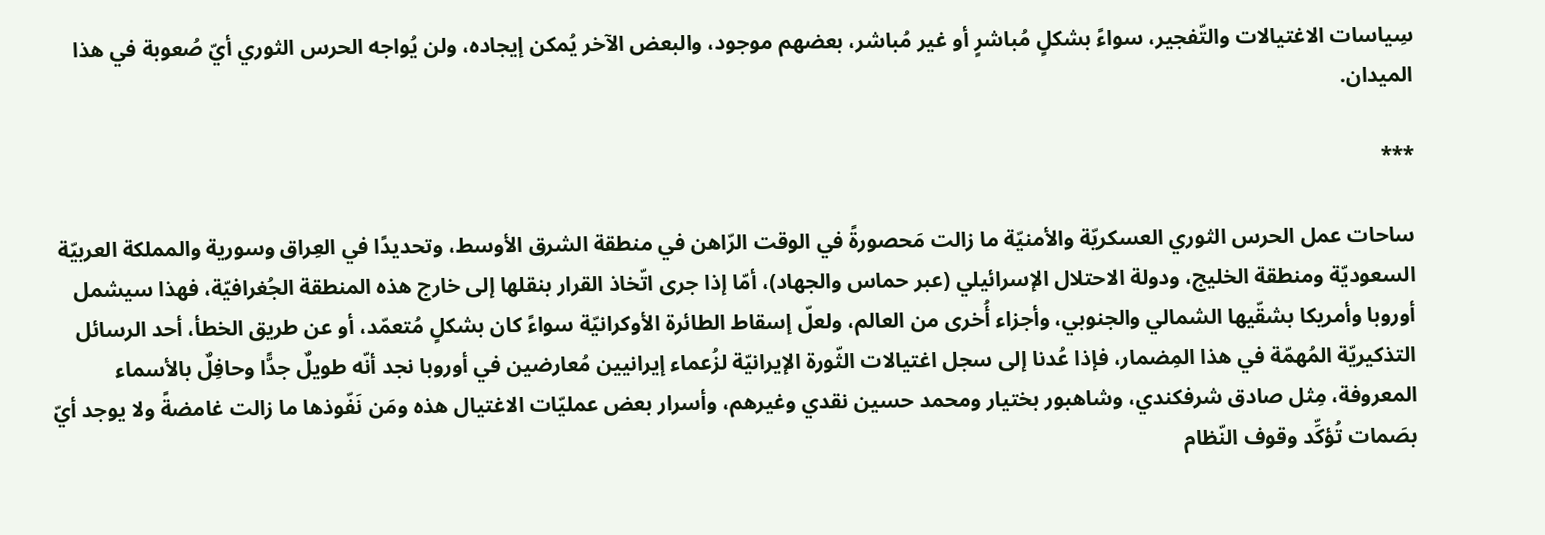سِياسات الاغتيالات والتّفجير، سواءً بشكلٍ مُباشرٍ أو غير مُباشر، بعضهم موجود، والبعض الآخر يُمكن إيجاده، ولن يُواجه الحرس الثوري أيّ صُعوبة في هذا الميدان.

***

ساحات عمل الحرس الثوري العسكريّة والأمنيّة ما زالت مَحصورةً في الوقت الرّاهن في منطقة الشرق الأوسط، وتحديدًا في العِراق وسورية والمملكة العربيّة السعوديّة ومنطقة الخليج، ودولة الاحتلال الإسرائيلي (عبر حماس والجهاد)، أمّا إذا جرى اتّخاذ القرار بنقلها إلى خارج هذه المنطقة الجُغرافيّة، فهذا سيشمل أوروبا وأمريكا بشقّيها الشمالي والجنوبي، وأجزاء أُخرى من العالم، ولعلّ إسقاط الطائرة الأوكرانيّة سواءً كان بشكلٍ مُتعمّد، أو عن طريق الخطأ، أحد الرسائل التذكيريّة المُهمّة في هذا المِضمار، فإذا عُدنا إلى سجل اغتيالات الثّورة الإيرانيّة لزُعماء إيرانيين مُعارضين في أوروبا نجد أنّه طويلٌ جدًّا وحافِلٌ بالأسماء المعروفة، مِثل صادق شرفكندي، وشاهبور بختيار ومحمد حسين نقدي وغيرهم، وأسرار بعض عمليّات الاغتيال هذه ومَن نَفّوذها ما زالت غامضةً ولا يوجد أيّ بصَمات تُؤكِّد وقوف النّظام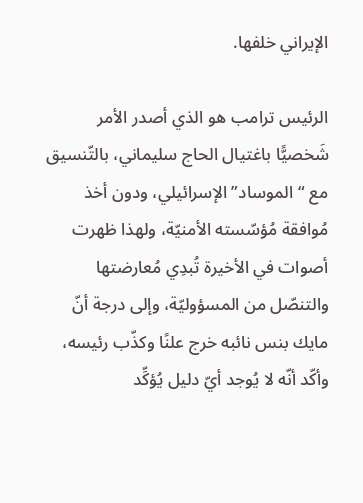الإيراني خلفها.

الرئيس ترامب هو الذي أصدر الأمر شَخصيًّا باغتيال الحاج سليماني، بالتّنسيق مع “الموساد” الإسرائيلي، ودون أخذ مُوافقة مُؤسّسته الأمنيّة، ولهذا ظهرت أصوات في الأخيرة تُبدِي مُعارضتها والتنصّل من المسؤوليّة، وإلى درجة أنّ مايك بنس نائبه خرج علنًا وكذّب رئيسه، وأكّد أنّه لا يُوجد أيّ دليل يُؤكِّد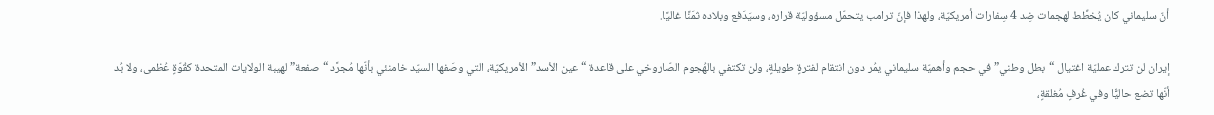أنّ سليماني كان يُخطِّط لهجمات ضِد 4 سِفارات أمريكيّة، ولهذا فإنّ ترامب يتحمّل مسؤوليّة قراره، وسيَدَفع وبلاده ثمَنًا غاليًا.

إيران لن تترك عمليّة اغتيال “بطل وطني” في حجم وأهميّة سليماني يمُر دون انتقام لفترةٍ طويلةٍ، ولن تكتفي بالهُجوم الصّاروخي على قاعدة “عين الأسد” الأمريكيّة، التي وصَفها السيّد خامنئي بأنّها مُجرَّد “صفعة” لهيبة الولايات المتحدة كقُوّةٍ عُظمى، ولا بُد أنّها تضع حاليًّا وفي غُرفٍ مُغلقةٍ،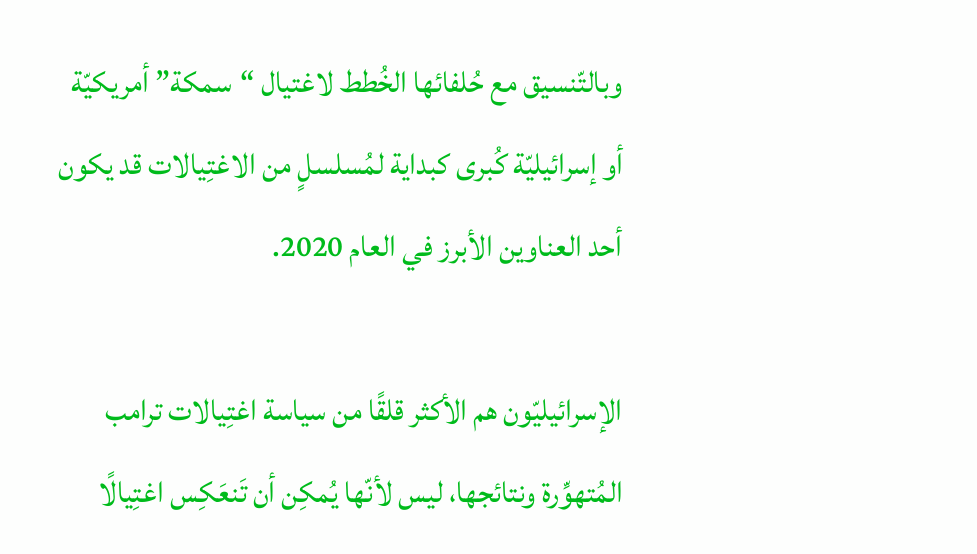وبالتّنسيق مع حُلفائها الخُطط لاغتيال “سمكة” أمريكيّة أو إسرائيليّة كُبرى كبداية لمُسلسلٍ من الاغتِيالات قد يكون أحد العناوين الأبرز في العام 2020.

الإسرائيليّون هم الأكثر قلقًا من سياسة اغتِيالات ترامب المُتهوِّرة ونتائجها، ليس لأنّها يُمكِن أن تَنعَكِس اغتِيالًا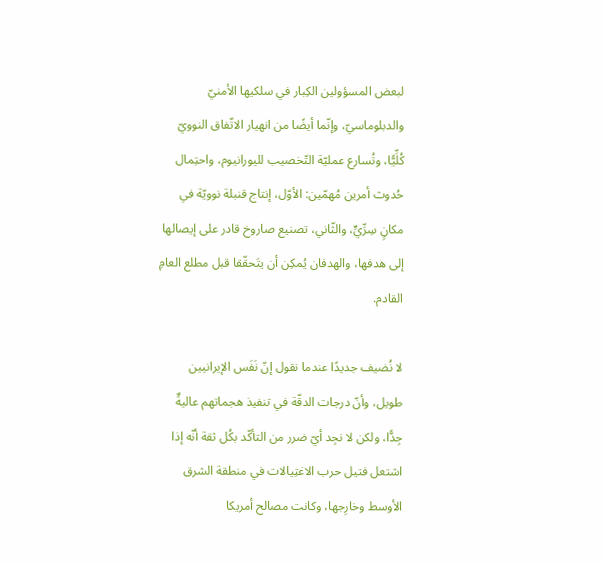لبعض المسؤولين الكِبار في سلكيها الأمنيّ والدبلوماسيّ، وإنّما أيضًا من انهيار الاتّفاق النوويّ كُلِّيًّا، وتُسارع عمليّة التّخصيب لليورانيوم، واحتِمال حُدوث أمرين مُهمّين: الأوّل، إنتاج قنبلة نوويّة في مكانٍ سِرِّيٍّ، والثّاني، تصنيع صاروخ قادر على إيصالها إلى هدفها، والهدفان يُمكِن أن يتَحقّقا قبل مطلع العامِ القادم.

لا نُضيف جديدًا عندما نقول إنّ نَفَس الإيرانيين طويل، وأنّ درجات الدقّة في تنفيذ هجماتهم عاليةٌ جِدًّا، ولكن لا نجِد أيّ ضرر من التأكّد بكُل ثقة أنّه إذا اشتعل فتيل حرب الاغتِيالات في منطقة الشرق الأوسط وخارِجها، وكانت مصالح أمريكا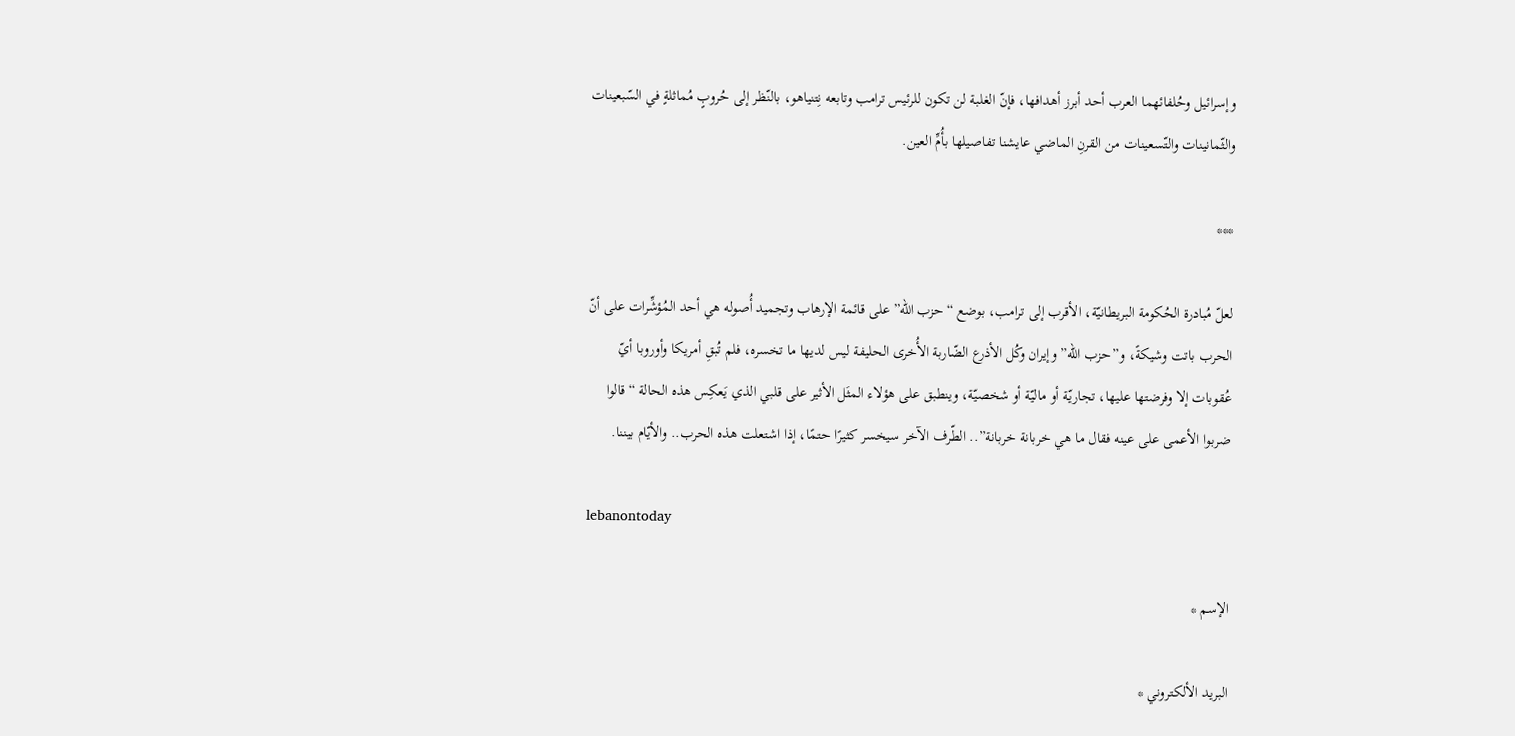وإسرائيل وحُلفائهما العرب أحد أبرز أهدافها، فإنّ الغلبة لن تكون للرئيس ترامب وتابعه نِتنياهو، بالنّظر إلى حُروبٍ مُماثلةٍ في السّبعينات والثّمانينات والتّسعينات من القرنِ الماضي عايشنا تفاصيلها بأُمِّ العين.

***

لعلّ مُبادرة الحُكومة البريطانيّة، الأقرب إلى ترامب، بوضع “حزب الله” على قائمة الإرهاب وتجميد أُصوله هي أحد المُؤشِّرات على أنّ الحرب باتت وشيكةً، و”حزب الله” وإيران وكُل الأذرع الضّاربة الأُخرى الحليفة ليس لديها ما تخسره، فلم تُبقِ أمريكا وأوروبا أيّ عُقوبات إلا وفرضتها عليها، تجاريّة أو ماليّة أو شخصيّة، وينطبق على هؤلاء المثَل الأثير على قلبي الذي يَعكِس هذه الحالة “قالوا ضربوا الأعمى على عينه فقال ما هي خربانة خربانة”.. الطّرف الآخر سيخسر كثيرًا حتمًا، إذا اشتعلت هذه الحرب.. والأيّام بيننا.

lebanontoday

الإسم *

البريد الألكتروني *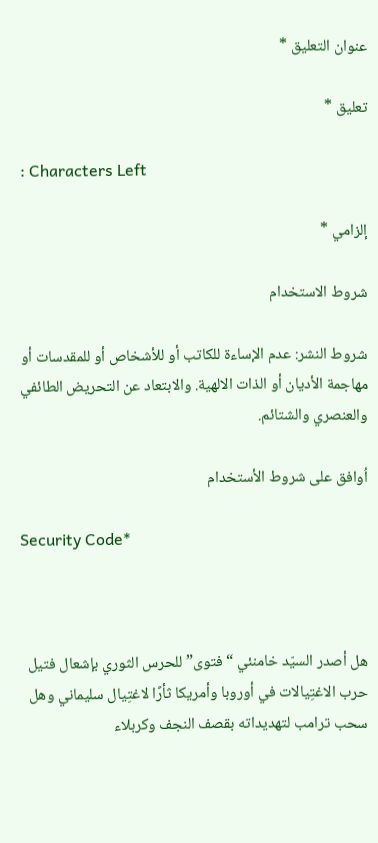عنوان التعليق *

تعليق *

: Characters Left

إلزامي *

شروط الاستخدام

شروط النشر: عدم الإساءة للكاتب أو للأشخاص أو للمقدسات أو مهاجمة الأديان أو الذات الالهية. والابتعاد عن التحريض الطائفي والعنصري والشتائم.

اُوافق على شروط الأستخدام

Security Code*



هل أصدر السيّد خامنئي “فتوى” للحرس الثوري بإشعال فتيل حرب الاغتِيالات في أوروبا وأمريكا ثأرًا لاغتِيال سليماني وهل سحب ترامب لتهديداته بقصف النجف وكربلاء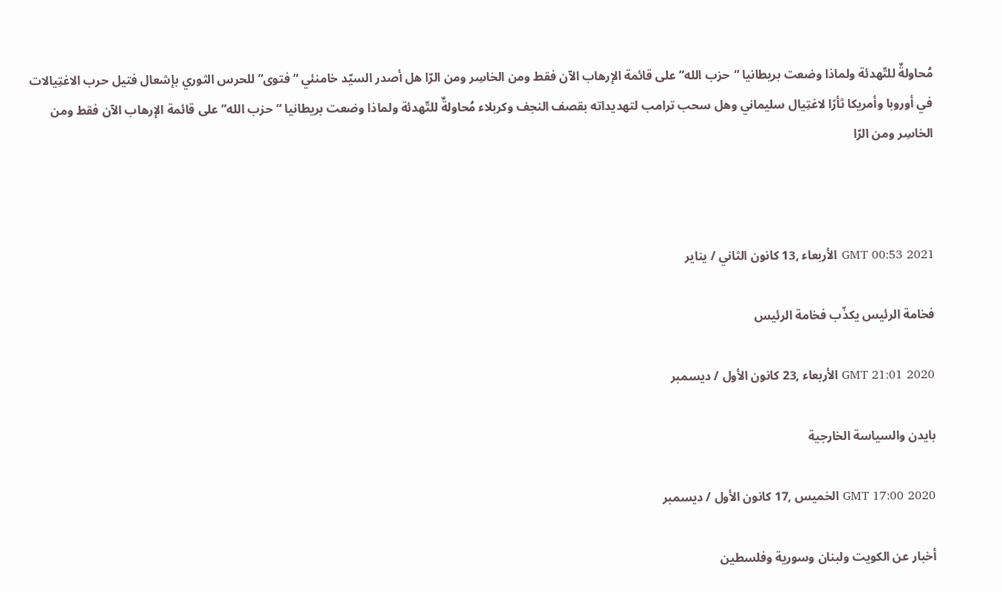مُحاولةٌ للتّهدئة ولماذا وضعت بريطانيا “حزب الله” على قائمة الإرهاب الآن فقط ومن الخاسِر ومن الرّا هل أصدر السيّد خامنئي “فتوى” للحرس الثوري بإشعال فتيل حرب الاغتِيالات في أوروبا وأمريكا ثأرًا لاغتِيال سليماني وهل سحب ترامب لتهديداته بقصف النجف وكربلاء مُحاولةٌ للتّهدئة ولماذا وضعت بريطانيا “حزب الله” على قائمة الإرهاب الآن فقط ومن الخاسِر ومن الرّا



GMT 00:53 2021 الأربعاء ,13 كانون الثاني / يناير

فخامة الرئيس يكذّب فخامة الرئيس

GMT 21:01 2020 الأربعاء ,23 كانون الأول / ديسمبر

بايدن والسياسة الخارجية

GMT 17:00 2020 الخميس ,17 كانون الأول / ديسمبر

أخبار عن الكويت ولبنان وسورية وفلسطين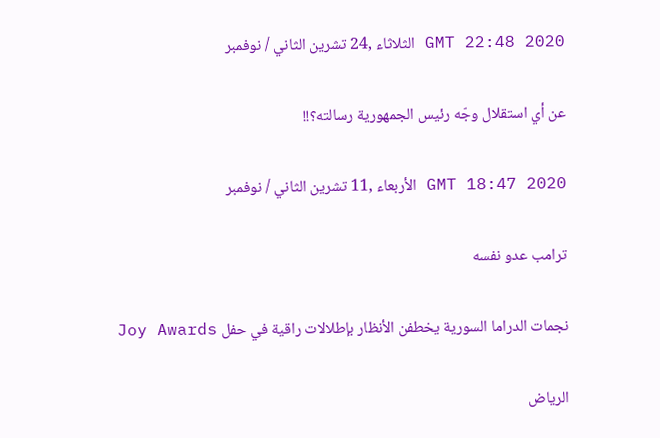GMT 22:48 2020 الثلاثاء ,24 تشرين الثاني / نوفمبر

عن أي استقلال وجّه رئيس الجمهورية رسالته؟!!

GMT 18:47 2020 الأربعاء ,11 تشرين الثاني / نوفمبر

ترامب عدو نفسه

نجمات الدراما السورية يخطفن الأنظار بإطلالات راقية في حفل Joy Awards

الرياض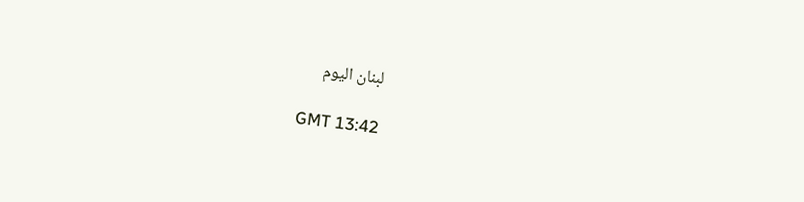لبنان اليوم

GMT 13:42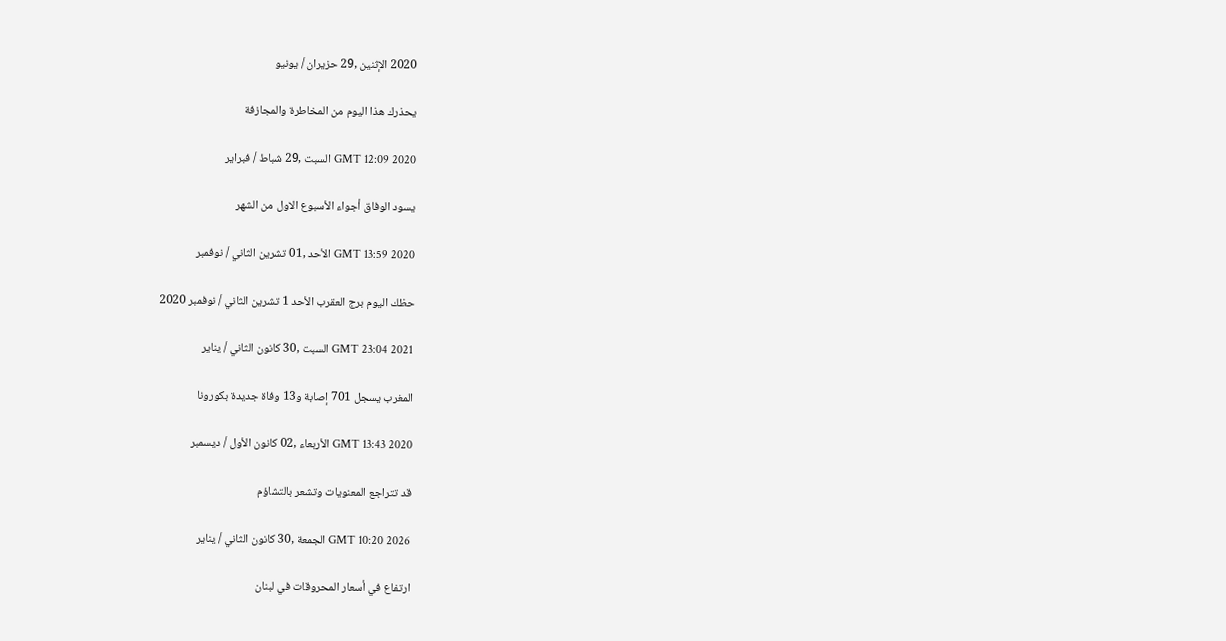2020 الإثنين ,29 حزيران / يونيو

يحذرك هذا اليوم من المخاطرة والمجازفة

GMT 12:09 2020 السبت ,29 شباط / فبراير

يسود الوفاق أجواء الأسبوع الاول من الشهر

GMT 13:59 2020 الأحد ,01 تشرين الثاني / نوفمبر

حظك اليوم برج العقرب الأحد 1 تشرين الثاني / نوفمبر 2020

GMT 23:04 2021 السبت ,30 كانون الثاني / يناير

المغرب يسجل 701 إصابة و13 وفاة جديدة بكورونا

GMT 13:43 2020 الأربعاء ,02 كانون الأول / ديسمبر

قد تتراجع المعنويات وتشعر بالتشاؤم

GMT 10:20 2026 الجمعة ,30 كانون الثاني / يناير

ارتفاع في أسعار المحروقات في لبنان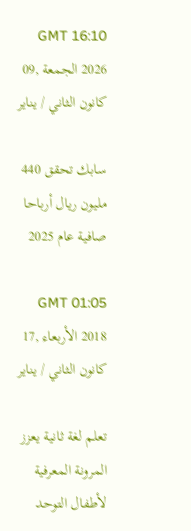GMT 16:10 2026 الجمعة ,09 كانون الثاني / يناير

سابك تحقق 440 مليون ريال أرباحا صافية عام 2025

GMT 01:05 2018 الأربعاء ,17 كانون الثاني / يناير

تعلم لغة ثانية يعزز المرونة المعرفية لأطفال التوحد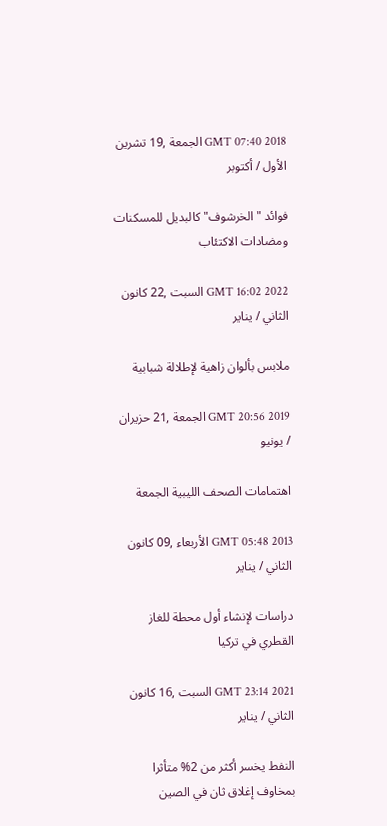GMT 07:40 2018 الجمعة ,19 تشرين الأول / أكتوبر

فوائد "الخرشوف" كالبديل للمسكنات ومضادات الاكتئاب

GMT 16:02 2022 السبت ,22 كانون الثاني / يناير

ملابس بألوان زاهية لإطلالة شبابية

GMT 20:56 2019 الجمعة ,21 حزيران / يونيو

اهتمامات الصحف الليبية الجمعة

GMT 05:48 2013 الأربعاء ,09 كانون الثاني / يناير

دراسات لإنشاء أول محطة للغاز القطري في تركيا

GMT 23:14 2021 السبت ,16 كانون الثاني / يناير

النفط يخسر أكثر من 2% متأثرا بمخاوف إغلاق ثان في الصين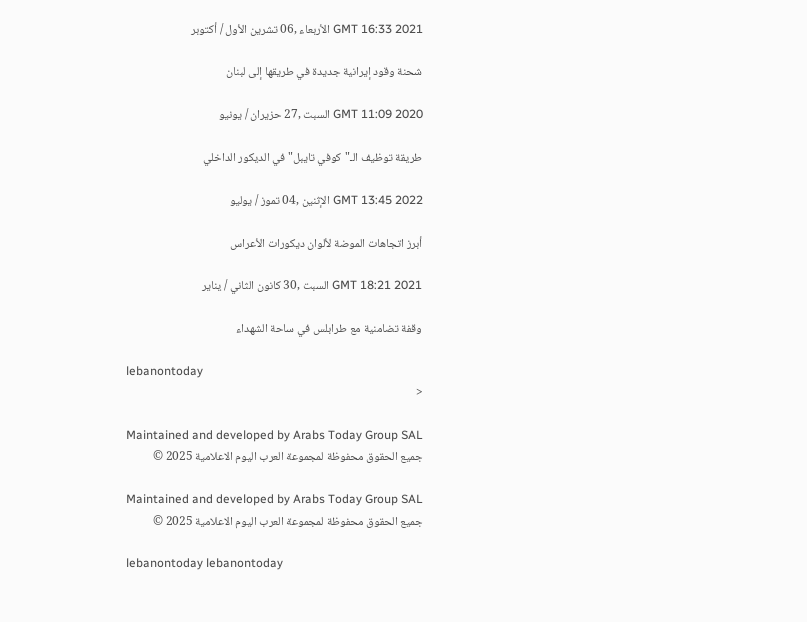GMT 16:33 2021 الأربعاء ,06 تشرين الأول / أكتوبر

شحنة وقود إيرانية جديدة في طريقها إلى لبنان

GMT 11:09 2020 السبت ,27 حزيران / يونيو

طريقة توظيف الـ"كوفي تايبل" في الديكور الداخلي

GMT 13:45 2022 الإثنين ,04 تموز / يوليو

أبرز اتجاهات الموضة لألوان ديكورات الأعراس

GMT 18:21 2021 السبت ,30 كانون الثاني / يناير

وقفة تضامنية مع طرابلس في ساحة الشهداء

lebanontoday
<

Maintained and developed by Arabs Today Group SAL
جميع الحقوق محفوظة لمجموعة العرب اليوم الاعلامية 2025 ©

Maintained and developed by Arabs Today Group SAL
جميع الحقوق محفوظة لمجموعة العرب اليوم الاعلامية 2025 ©

lebanontoday lebanontoday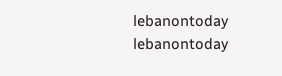lebanontoday lebanontoday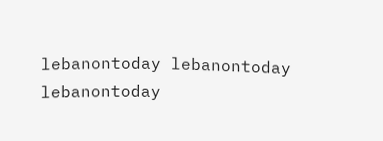lebanontoday lebanontoday lebanontoday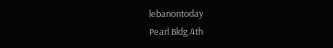lebanontoday
Pearl Bldg.4th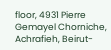floor, 4931 Pierre Gemayel Chorniche, Achrafieh, Beirut-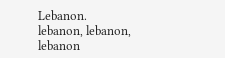Lebanon.
lebanon, lebanon, lebanon